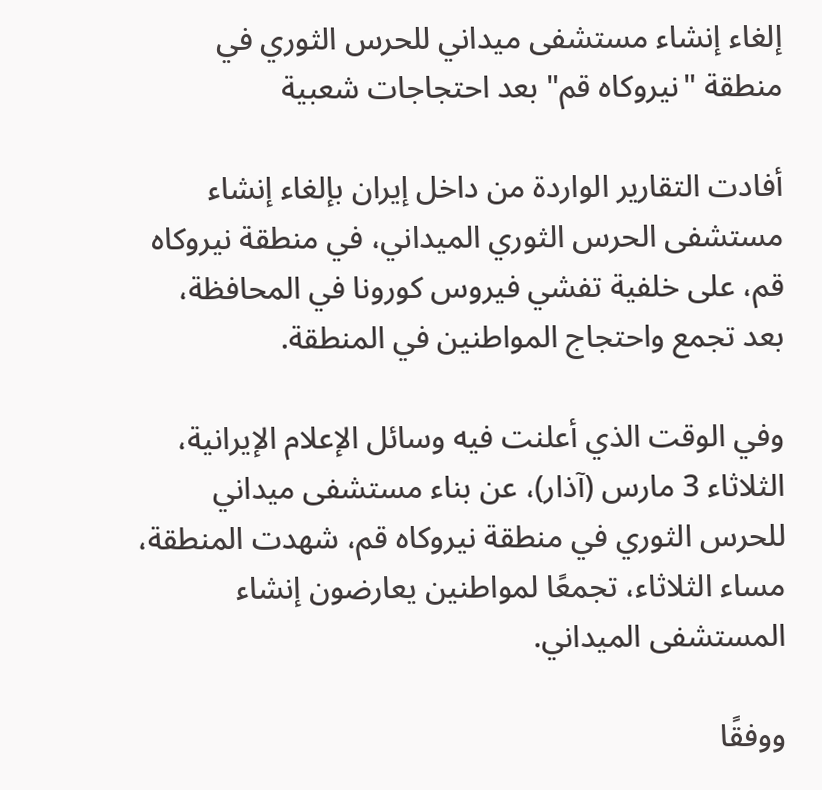إلغاء إنشاء مستشفى ميداني للحرس الثوري في منطقة "نیروکاه قم" بعد احتجاجات شعبية

أفادت التقارير الواردة من داخل إيران بإلغاء إنشاء مستشفى الحرس الثوري الميداني، في منطقة نیروکاه قم، على خلفية تفشي فيروس كورونا في المحافظة، بعد تجمع واحتجاج المواطنین في المنطقة.

وفي الوقت الذي أعلنت فیه وسائل الإعلام الإيرانية، الثلاثاء 3 مارس (آذار)، عن بناء مستشفى ميداني للحرس الثوري في منطقة نیروکاه قم، شهدت المنطقة، مساء الثلاثاء، تجمعًا لمواطنین يعارضون إنشاء المستشفى الميداني.

ووفقًا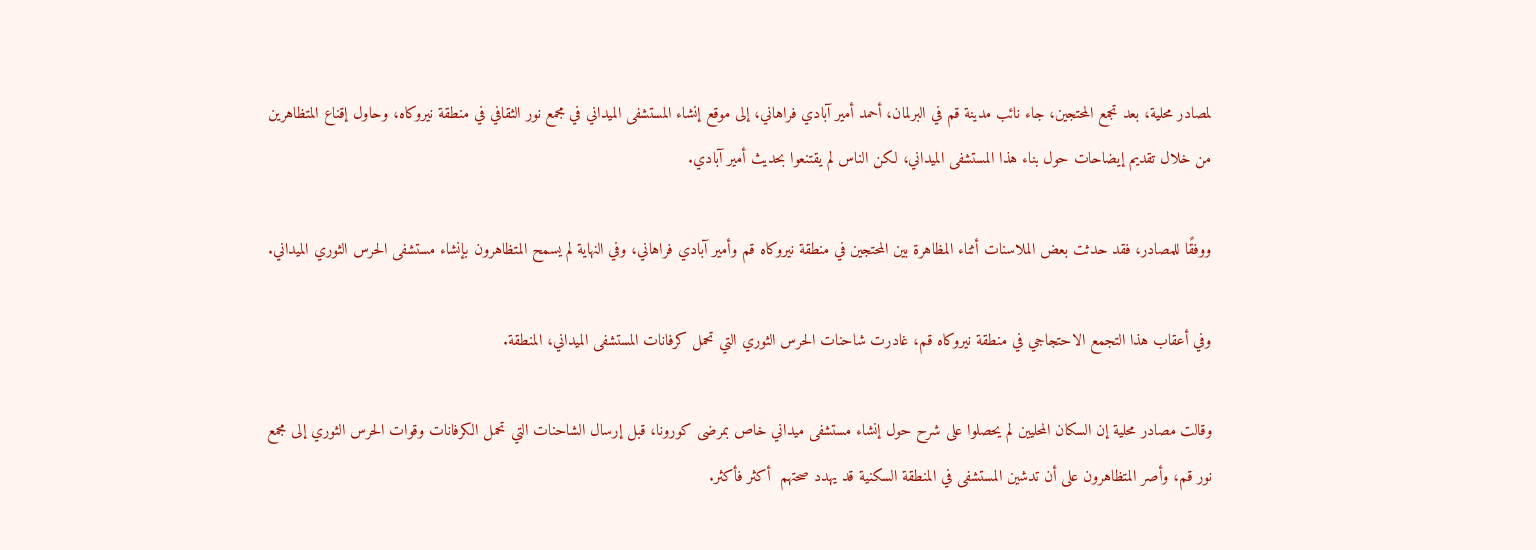لمصادر محلية، بعد تجمع المحتجين، جاء نائب مدينة قم في البرلمان، أحمد أمیر آبادي فراهاني، إلى موقع إنشاء المستشفى المیداني في مجمع نور الثقافي في منطقة نیروکاه، وحاول إقناع المتظاهرين من خلال تقدیم إیضاحات حول بناء هذا المستشفى الميداني، لكن الناس لم يقتنعوا بحدیث أمير آبادي.

ووفقًا للمصادر، فقد حدثت بعض الملاسنات أثناء المظاهرة بين المحتجين في منطقة نیروکاه قم وأمير آبادي فراهاني، وفي النهاية لم یسمح المتظاهرون بإنشاء مستشفى الحرس الثوري الميداني.

وفي أعقاب هذا التجمع الاحتجاجي في منطقة نیروکاه قم، غادرت شاحنات الحرس الثوري التي تحمل کرفانات المستشفی المیداني، المنطقة.

وقالت مصادر محلية إن السكان المحليين لم يحصلوا على شرح حول إنشاء مستشفى میداني خاص بمرضی کورونا، قبل إرسال الشاحنات التي تحمل الکرفانات وقوات الحرس الثوري إلى مجمع نور قم، وأصر المتظاهرون على أن تدشين المستشفى في المنطقة السكنية قد يهدد صحتهم  أکثر فأکثر.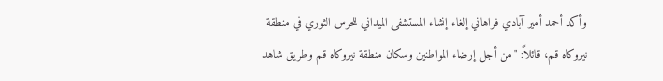وأكد أحمد أمير آبادي فراهاني إلغاء إنشاء المستشفى الميداني للحرس الثوري في منطقة نیروکاه قم، قائلاً: "من أجل إرضاء المواطنین وسکان منطقة نیروکاه قم وطریق شاهد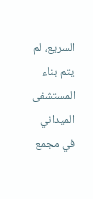السریع، لم يتم بناء المستشفى الميداني في مجمع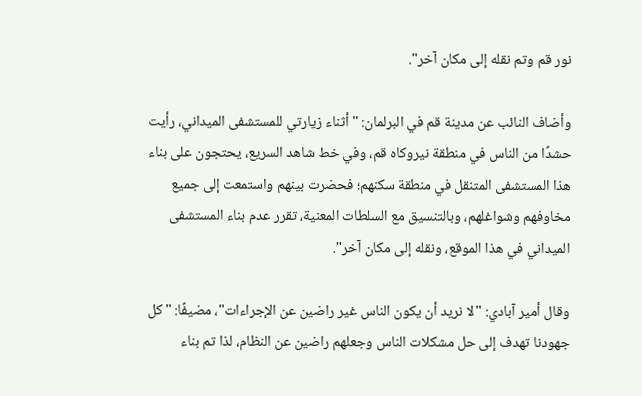نور قم وتم نقله إلى مكان آخر".

وأضاف النائب عن مدينة قم في البرلمان: "أثناء زيارتي للمستشفى الميداني، رأيت حشدًا من الناس في منطقة نیروکاه قم، وفي خط شاهد السریع، يحتجون على بناء هذا المستشفى المتنقل في منطقة سكنهم؛ فحضرت بینهم واستمعت إلی جمیع مخاوفهم وشواغلهم، وبالتنسيق مع السلطات المعنية، تقرر عدم بناء المستشفى الميداني في هذا الموقع، ونقله إلى مكان آخر".

وقال أمير آبادي: "لا نريد أن يكون الناس غير راضين عن الإجراءات"، مضيفًا: "كل جهودنا تهدف إلى حل مشكلات الناس وجعلهم راضين عن النظام، لذا تم بناء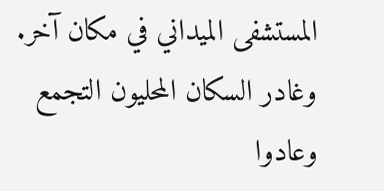المستشفى الميداني في مكان آخر. وغادر السكان المحليون التجمع وعادوا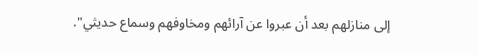إلى منازلهم بعد أن عبروا عن آرائهم ومخاوفهم وسماع حديثي".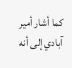كما أشار أمير آبادي إلى أنه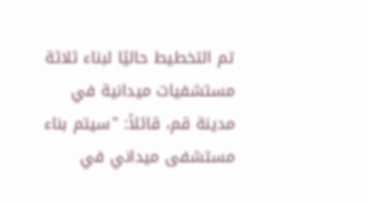تم التخطیط حاليًا لبناء ثلاثة مستشفيات ميدانية في مدينة قم، قائلاً: "سيتم بناء مستشفى ميداني في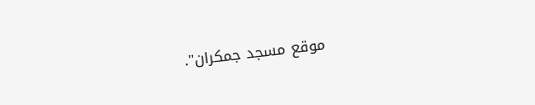موقع مسجد جمكران".